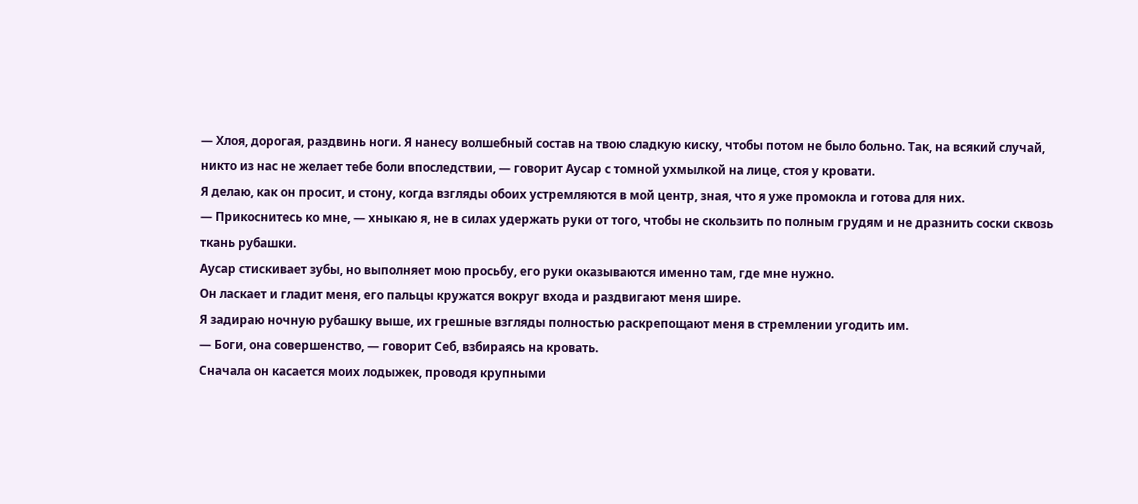— Хлоя, дорогая, раздвинь ноги. Я нанесу волшебный состав на твою сладкую киску, чтобы потом не было больно. Так, на всякий случай, никто из нас не желает тебе боли впоследствии, — говорит Аусар с томной ухмылкой на лице, стоя у кровати.
Я делаю, как он просит, и стону, когда взгляды обоих устремляются в мой центр, зная, что я уже промокла и готова для них.
— Прикоснитесь ко мне, — хныкаю я, не в силах удержать руки от того, чтобы не скользить по полным грудям и не дразнить соски сквозь ткань рубашки.
Аусар стискивает зубы, но выполняет мою просьбу, его руки оказываются именно там, где мне нужно.
Он ласкает и гладит меня, его пальцы кружатся вокруг входа и раздвигают меня шире.
Я задираю ночную рубашку выше, их грешные взгляды полностью раскрепощают меня в стремлении угодить им.
— Боги, она совершенство, — говорит Себ, взбираясь на кровать.
Сначала он касается моих лодыжек, проводя крупными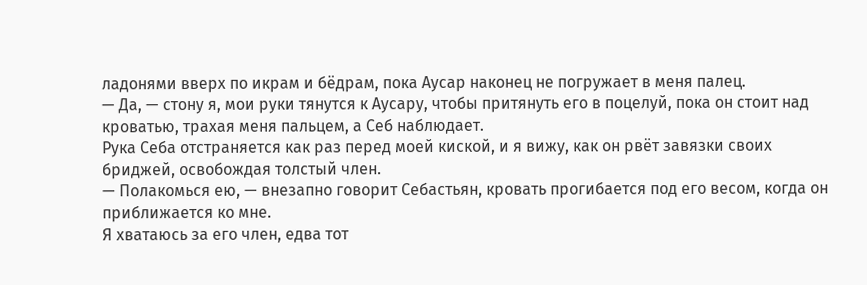ладонями вверх по икрам и бёдрам, пока Аусар наконец не погружает в меня палец.
— Да, — стону я, мои руки тянутся к Аусару, чтобы притянуть его в поцелуй, пока он стоит над кроватью, трахая меня пальцем, а Себ наблюдает.
Рука Себа отстраняется как раз перед моей киской, и я вижу, как он рвёт завязки своих бриджей, освобождая толстый член.
— Полакомься ею, — внезапно говорит Себастьян, кровать прогибается под его весом, когда он приближается ко мне.
Я хватаюсь за его член, едва тот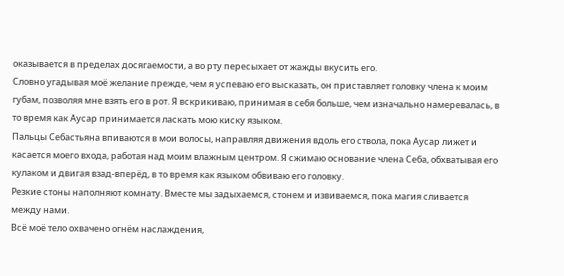оказывается в пределах досягаемости, а во рту пересыхает от жажды вкусить его.
Словно угадывая моё желание прежде, чем я успеваю его высказать, он приставляет головку члена к моим губам, позволяя мне взять его в рот. Я вскрикиваю, принимая в себя больше, чем изначально намеревалась, в то время как Аусар принимается ласкать мою киску языком.
Пальцы Себастьяна впиваются в мои волосы, направляя движения вдоль его ствола, пока Аусар лижет и касается моего входа, работая над моим влажным центром. Я сжимаю основание члена Себа, обхватывая его кулаком и двигая взад-вперёд, в то время как языком обвиваю его головку.
Резкие стоны наполняют комнату. Вместе мы задыхаемся, стонем и извиваемся, пока магия сливается между нами.
Всё моё тело охвачено огнём наслаждения,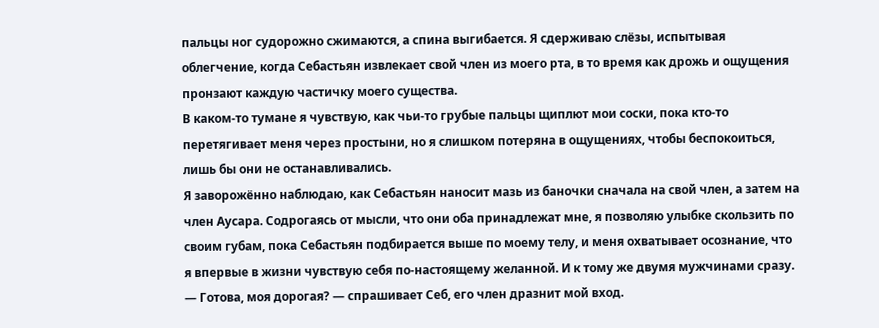пальцы ног судорожно сжимаются, а спина выгибается. Я сдерживаю слёзы, испытывая облегчение, когда Себастьян извлекает свой член из моего рта, в то время как дрожь и ощущения пронзают каждую частичку моего существа.
В каком-то тумане я чувствую, как чьи-то грубые пальцы щиплют мои соски, пока кто-то перетягивает меня через простыни, но я слишком потеряна в ощущениях, чтобы беспокоиться, лишь бы они не останавливались.
Я заворожённо наблюдаю, как Себастьян наносит мазь из баночки сначала на свой член, а затем на член Аусара. Содрогаясь от мысли, что они оба принадлежат мне, я позволяю улыбке скользить по своим губам, пока Себастьян подбирается выше по моему телу, и меня охватывает осознание, что я впервые в жизни чувствую себя по-настоящему желанной. И к тому же двумя мужчинами сразу.
— Готова, моя дорогая? — спрашивает Себ, его член дразнит мой вход.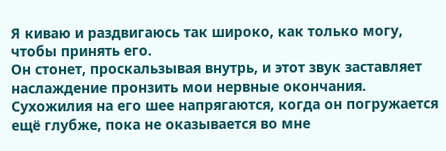Я киваю и раздвигаюсь так широко, как только могу, чтобы принять его.
Он стонет, проскальзывая внутрь, и этот звук заставляет наслаждение пронзить мои нервные окончания. Сухожилия на его шее напрягаются, когда он погружается ещё глубже, пока не оказывается во мне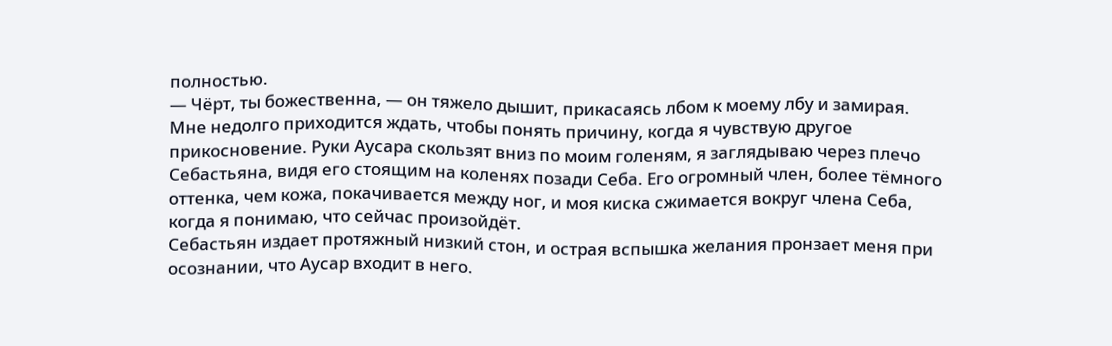полностью.
— Чёрт, ты божественна, — он тяжело дышит, прикасаясь лбом к моему лбу и замирая.
Мне недолго приходится ждать, чтобы понять причину, когда я чувствую другое прикосновение. Руки Аусара скользят вниз по моим голеням, я заглядываю через плечо Себастьяна, видя его стоящим на коленях позади Себа. Его огромный член, более тёмного оттенка, чем кожа, покачивается между ног, и моя киска сжимается вокруг члена Себа, когда я понимаю, что сейчас произойдёт.
Себастьян издает протяжный низкий стон, и острая вспышка желания пронзает меня при осознании, что Аусар входит в него.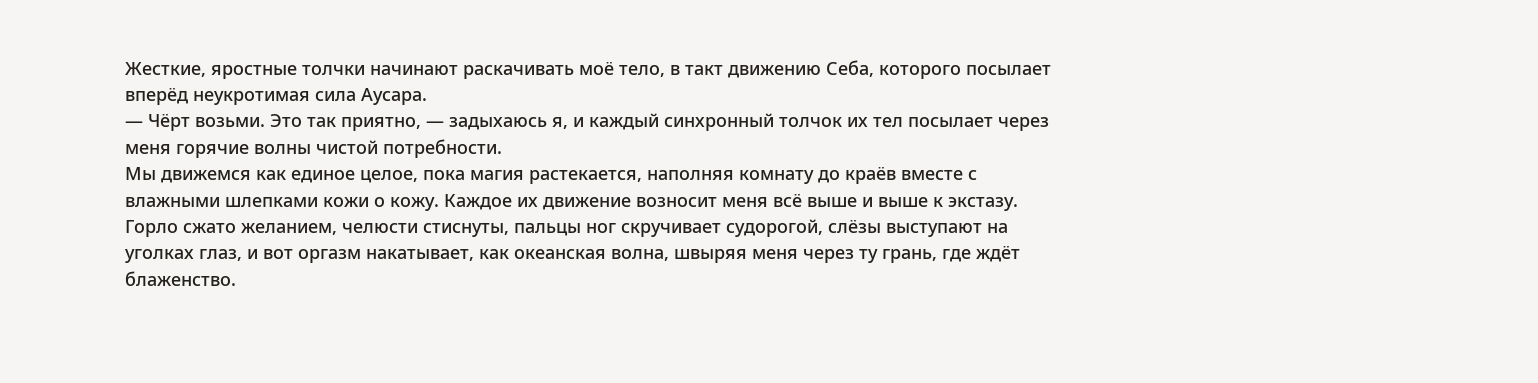Жесткие, яростные толчки начинают раскачивать моё тело, в такт движению Себа, которого посылает вперёд неукротимая сила Аусара.
— Чёрт возьми. Это так приятно, — задыхаюсь я, и каждый синхронный толчок их тел посылает через меня горячие волны чистой потребности.
Мы движемся как единое целое, пока магия растекается, наполняя комнату до краёв вместе с влажными шлепками кожи о кожу. Каждое их движение возносит меня всё выше и выше к экстазу. Горло сжато желанием, челюсти стиснуты, пальцы ног скручивает судорогой, слёзы выступают на уголках глаз, и вот оргазм накатывает, как океанская волна, швыряя меня через ту грань, где ждёт блаженство.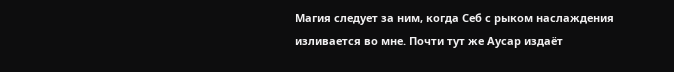Магия следует за ним, когда Себ с рыком наслаждения изливается во мне. Почти тут же Аусар издаёт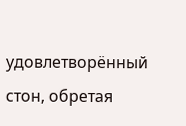удовлетворённый стон, обретая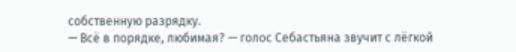собственную разрядку.
— Всё в порядке, любимая? — голос Себастьяна звучит с лёгкой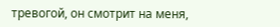тревогой, он смотрит на меня,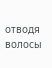отводя волосы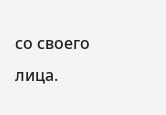со своего лица.